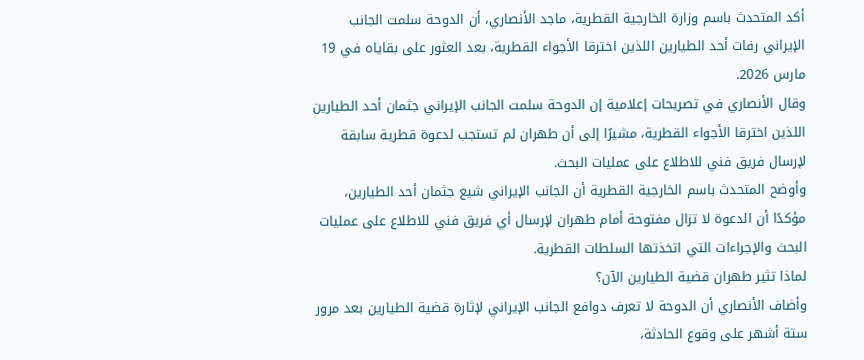أكد المتحدث باسم وزارة الخارجية القطرية، ماجد الأنصاري، أن الدوحة سلمت الجانب الإيراني رفات أحد الطيارين اللذين اخترقا الأجواء القطرية، بعد العثور على بقاياه في 19 مارس 2026.
وقال الأنصاري في تصريحات إعلامية إن الدوحة سلمت الجانب الإيراني جثمان أحد الطيارين اللذين اخترقا الأجواء القطرية، مشيرًا إلى أن طهران لم تستجب لدعوة قطرية سابقة لإرسال فريق فني للاطلاع على عمليات البحث.
وأوضح المتحدث باسم الخارجية القطرية أن الجانب الإيراني شيع جثمان أحد الطيارين، مؤكدًا أن الدعوة لا تزال مفتوحة أمام طهران لإرسال أي فريق فني للاطلاع على عمليات البحث والإجراءات التي اتخذتها السلطات القطرية.
لماذا تثير طهران قضية الطيارين الآن؟
وأضاف الأنصاري أن الدوحة لا تعرف دوافع الجانب الإيراني لإثارة قضية الطيارين بعد مرور ستة أشهر على وقوع الحادثة،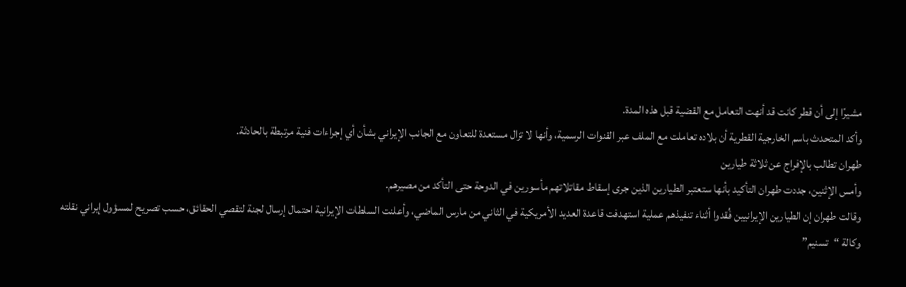مشيرًا إلى أن قطر كانت قد أنهت التعامل مع القضية قبل هذه المدة.
وأكد المتحدث باسم الخارجية القطرية أن بلاده تعاملت مع الملف عبر القنوات الرسمية، وأنها لا تزال مستعدة للتعاون مع الجانب الإيراني بشأن أي إجراءات فنية مرتبطة بالحادثة.
طهران تطالب بالإفراج عن ثلاثة طيارين
وأمس الإثنين، جددت طهران التأكيد بأنها ستعتبر الطيارين الذين جرى إسقاط مقاتلاتهم مأسورين في الدوحة حتى التأكد من مصيرهم.
وقالت طهران إن الطيارين الإيرانيين فُقدوا أثناء تنفيذهم عملية استهدفت قاعدة العديد الأمريكية في الثاني من مارس الماضي، وأعلنت السلطات الإيرانية احتمال إرسال لجنة لتقصي الحقائق، حسب تصريح لمسؤول إيراني نقلته وكالة “تسنيم”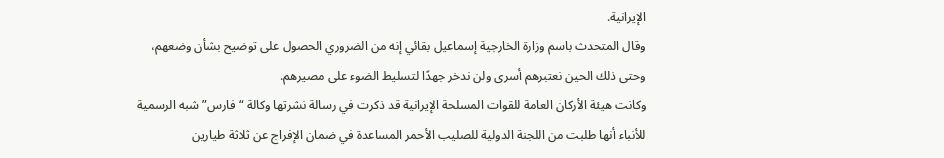الإيرانية.
وقال المتحدث باسم وزارة الخارجية إسماعيل بقائي إنه من الضروري الحصول على توضيح بشأن وضعهم، وحتى ذلك الحين نعتبرهم أسرى ولن ندخر جهدًا لتسليط الضوء على مصيرهم.
وكانت هيئة الأركان العامة للقوات المسلحة الإيرانية قد ذكرت في رسالة نشرتها وكالة “فارس” شبه الرسمية للأنباء أنها طلبت من اللجنة الدولية للصليب الأحمر المساعدة في ضمان الإفراج عن ثلاثة طيارين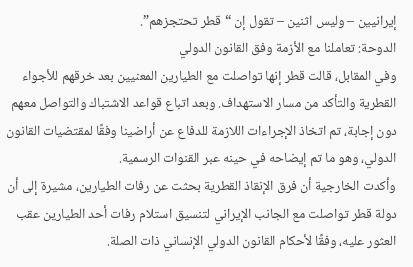إيرانيين – وليس اثنين – تقول إن “قطر تحتجزهم”.
الدوحة: تعاملنا مع الأزمة وفق القانون الدولي
وفي المقابل، قالت قطر إنها تواصلت مع الطيارين المعنيين بعد خرقهم للأجواء القطرية والتأكد من مسار الاستهداف. وبعد اتباع قواعد الاشتباك والتواصل معهم دون إجابة، تم اتخاذ الإجراءات اللازمة للدفاع عن أراضينا وفقًا لمقتضيات القانون الدولي، وهو ما تم إيضاحه في حينه عبر القنوات الرسمية.
وأكدت الخارجية أن فرق الإنقاذ القطرية بحثت عن رفات الطيارين، مشيرة إلى أن دولة قطر تواصلت مع الجانب الإيراني لتنسيق استلام رفات أحد الطيارين عقب العثور عليه، وفقًا لأحكام القانون الدولي الإنساني ذات الصلة.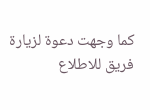كما وجهت دعوة لزيارة فريق للاطلاع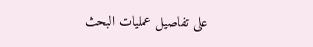على تفاصيل عمليات البحث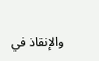والإنقاذ في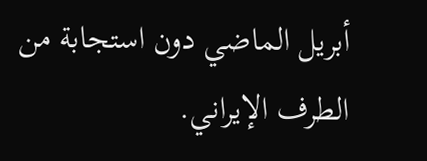أبريل الماضي دون استجابة من الطرف الإيراني.